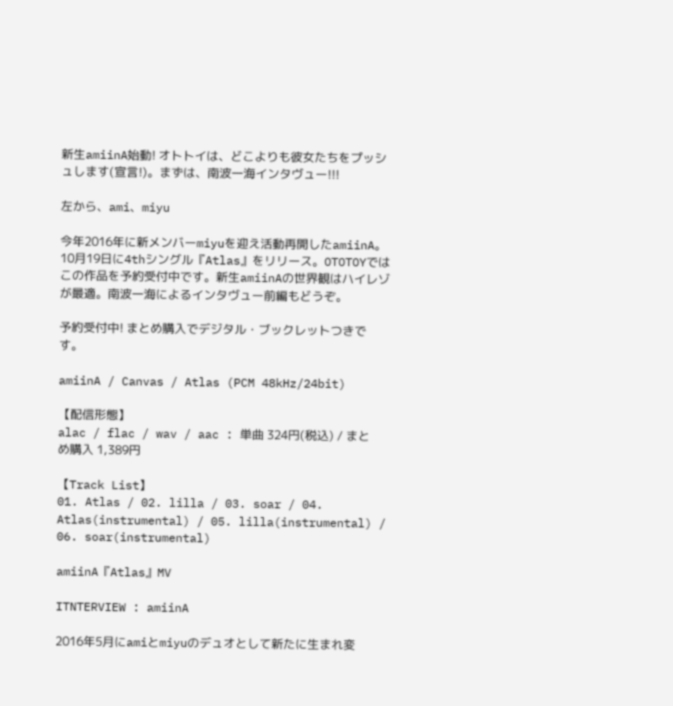新生amiinA始動! オトトイは、どこよりも彼女たちをプッシュします(宣言!)。まずは、南波一海インタヴュー!!!

左から、ami、miyu

今年2016年に新メンバーmiyuを迎え活動再開したamiinA。10月19日に4thシングル『Atlas』をリリース。OTOTOYではこの作品を予約受付中です。新生amiinAの世界観はハイレゾが最適。南波一海によるインタヴュー前編もどうぞ。

予約受付中! まとめ購入でデジタル・ブックレットつきです。

amiinA / Canvas / Atlas (PCM 48kHz/24bit)

【配信形態】
alac / flac / wav / aac : 単曲 324円(税込) / まとめ購入 1,389円

【Track List】
01. Atlas / 02. lilla / 03. soar / 04. Atlas(instrumental) / 05. lilla(instrumental) / 06. soar(instrumental)

amiinA『Atlas』MV

ITNTERVIEW : amiinA

2016年5月にamiとmiyuのデュオとして新たに生まれ変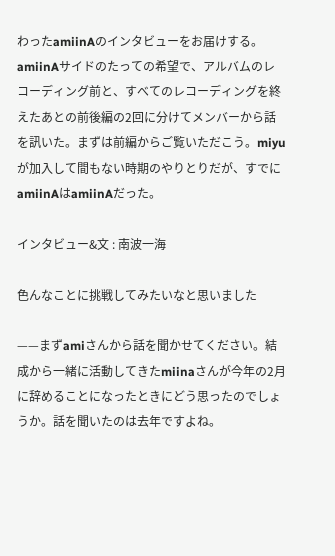わったamiinAのインタビューをお届けする。amiinAサイドのたっての希望で、アルバムのレコーディング前と、すべてのレコーディングを終えたあとの前後編の2回に分けてメンバーから話を訊いた。まずは前編からご覧いただこう。miyuが加入して間もない時期のやりとりだが、すでにamiinAはamiinAだった。

インタビュー&文 : 南波一海

色んなことに挑戦してみたいなと思いました

——まずamiさんから話を聞かせてください。結成から一緒に活動してきたmiinaさんが今年の2月に辞めることになったときにどう思ったのでしょうか。話を聞いたのは去年ですよね。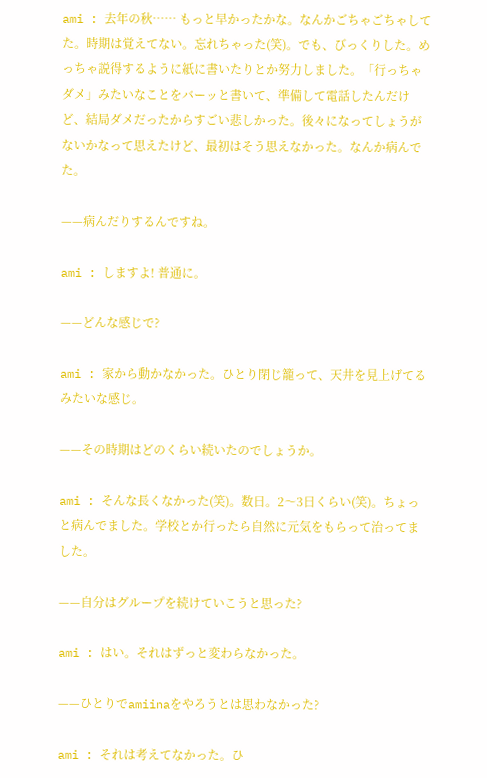ami : 去年の秋…… もっと早かったかな。なんかごちゃごちゃしてた。時期は覚えてない。忘れちゃった(笑)。でも、びっくりした。めっちゃ説得するように紙に書いたりとか努力しました。「行っちゃダメ」みたいなことをバーッと書いて、準備して電話したんだけど、結局ダメだったからすごい悲しかった。後々になってしょうがないかなって思えたけど、最初はそう思えなかった。なんか病んでた。

——病んだりするんですね。

ami : しますよ! 普通に。

——どんな感じで?

ami : 家から動かなかった。ひとり閉じ籠って、天井を見上げてるみたいな感じ。

——その時期はどのくらい続いたのでしょうか。

ami : そんな長くなかった(笑)。数日。2〜3日くらい(笑)。ちょっと病んでました。学校とか行ったら自然に元気をもらって治ってました。

——自分はグループを続けていこうと思った?

ami : はい。それはずっと変わらなかった。

——ひとりでamiinaをやろうとは思わなかった?

ami : それは考えてなかった。ひ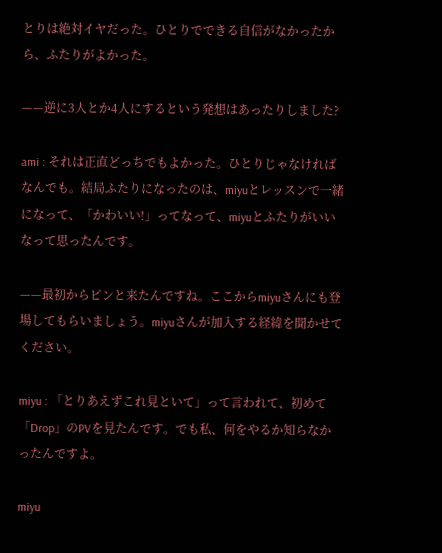とりは絶対イヤだった。ひとりでできる自信がなかったから、ふたりがよかった。

——逆に3人とか4人にするという発想はあったりしました?

ami : それは正直どっちでもよかった。ひとりじゃなければなんでも。結局ふたりになったのは、miyuとレッスンで一緒になって、「かわいい!」ってなって、miyuとふたりがいいなって思ったんです。

——最初からピンと来たんですね。ここからmiyuさんにも登場してもらいましょう。miyuさんが加入する経緯を聞かせてください。

miyu : 「とりあえずこれ見といて」って言われて、初めて「Drop」のPVを見たんです。でも私、何をやるか知らなかったんですよ。

miyu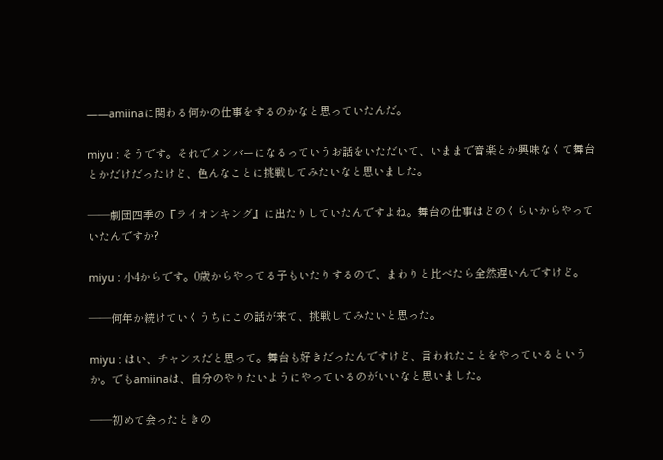——amiinaに関わる何かの仕事をするのかなと思っていたんだ。

miyu : そうです。それでメンバーになるっていうお話をいただいて、いままで音楽とか興味なくて舞台とかだけだったけど、色んなことに挑戦してみたいなと思いました。

——劇団四季の『ライオンキング』に出たりしていたんですよね。舞台の仕事はどのくらいからやっていたんですか?

miyu : 小4からです。0歳からやってる子もいたりするので、まわりと比べたら全然遅いんですけど。

——何年か続けていくうちにこの話が来て、挑戦してみたいと思った。

miyu : はい、チャンスだと思って。舞台も好きだったんですけど、言われたことをやっているというか。でもamiinaは、自分のやりたいようにやっているのがいいなと思いました。

——初めて会ったときの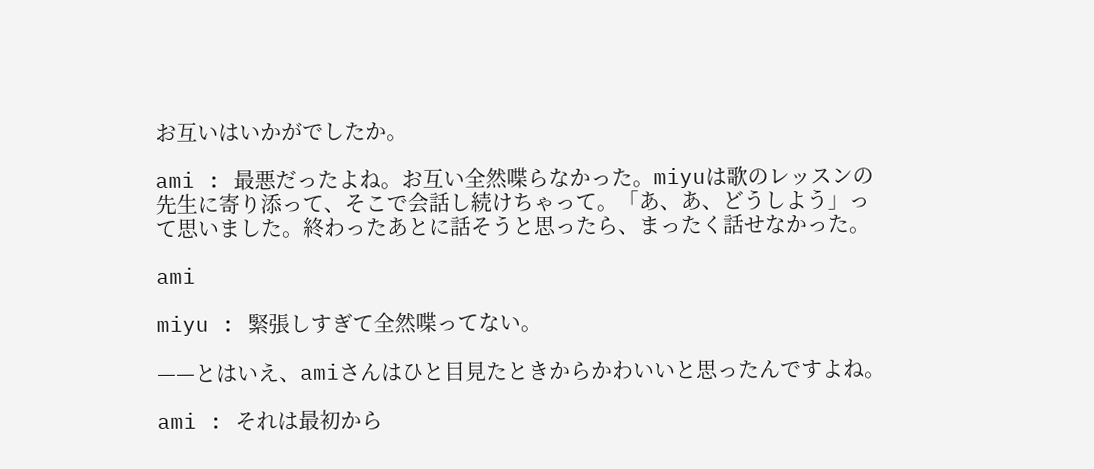お互いはいかがでしたか。

ami : 最悪だったよね。お互い全然喋らなかった。miyuは歌のレッスンの先生に寄り添って、そこで会話し続けちゃって。「あ、あ、どうしよう」って思いました。終わったあとに話そうと思ったら、まったく話せなかった。

ami

miyu : 緊張しすぎて全然喋ってない。

——とはいえ、amiさんはひと目見たときからかわいいと思ったんですよね。

ami : それは最初から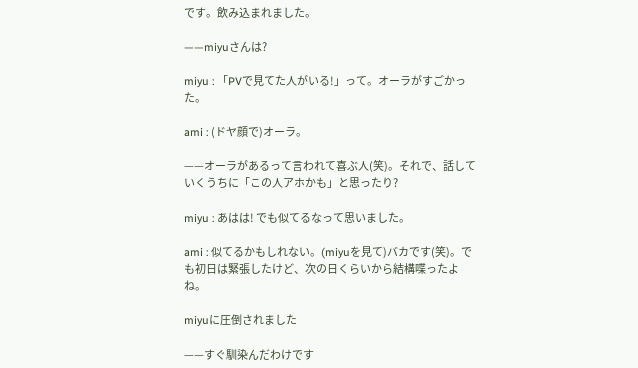です。飲み込まれました。

——miyuさんは?

miyu : 「PVで見てた人がいる!」って。オーラがすごかった。

ami : (ドヤ顔で)オーラ。

——オーラがあるって言われて喜ぶ人(笑)。それで、話していくうちに「この人アホかも」と思ったり?

miyu : あはは! でも似てるなって思いました。

ami : 似てるかもしれない。(miyuを見て)バカです(笑)。でも初日は緊張したけど、次の日くらいから結構喋ったよね。

miyuに圧倒されました

——すぐ馴染んだわけです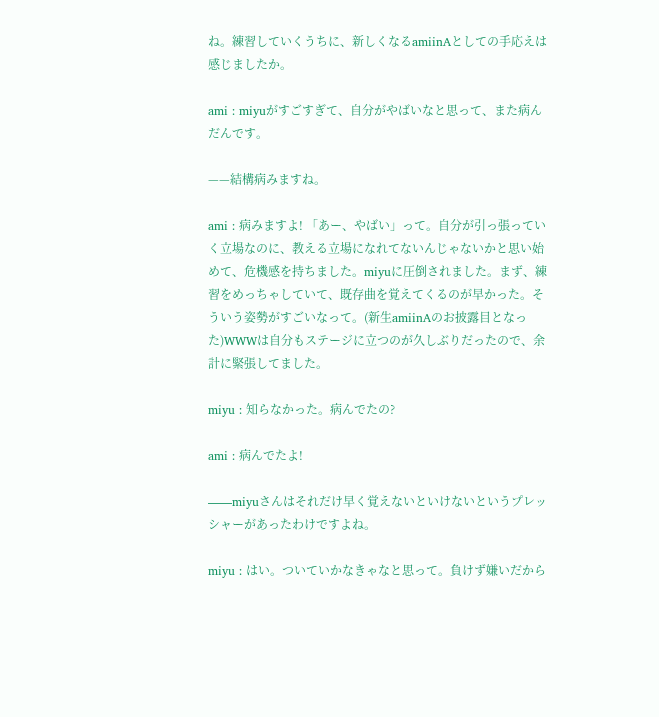ね。練習していくうちに、新しくなるamiinAとしての手応えは感じましたか。

ami : miyuがすごすぎて、自分がやばいなと思って、また病んだんです。

——結構病みますね。

ami : 病みますよ! 「あー、やばい」って。自分が引っ張っていく立場なのに、教える立場になれてないんじゃないかと思い始めて、危機感を持ちました。miyuに圧倒されました。まず、練習をめっちゃしていて、既存曲を覚えてくるのが早かった。そういう姿勢がすごいなって。(新生amiinAのお披露目となった)WWWは自分もステージに立つのが久しぶりだったので、余計に緊張してました。

miyu : 知らなかった。病んでたの?

ami : 病んでたよ!

——miyuさんはそれだけ早く覚えないといけないというプレッシャーがあったわけですよね。

miyu : はい。ついていかなきゃなと思って。負けず嫌いだから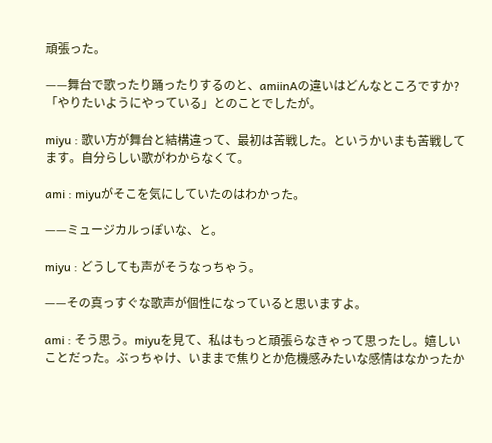頑張った。

——舞台で歌ったり踊ったりするのと、amiinAの違いはどんなところですか? 「やりたいようにやっている」とのことでしたが。

miyu : 歌い方が舞台と結構違って、最初は苦戦した。というかいまも苦戦してます。自分らしい歌がわからなくて。

ami : miyuがそこを気にしていたのはわかった。

——ミュージカルっぽいな、と。

miyu : どうしても声がそうなっちゃう。

——その真っすぐな歌声が個性になっていると思いますよ。

ami : そう思う。miyuを見て、私はもっと頑張らなきゃって思ったし。嬉しいことだった。ぶっちゃけ、いままで焦りとか危機感みたいな感情はなかったか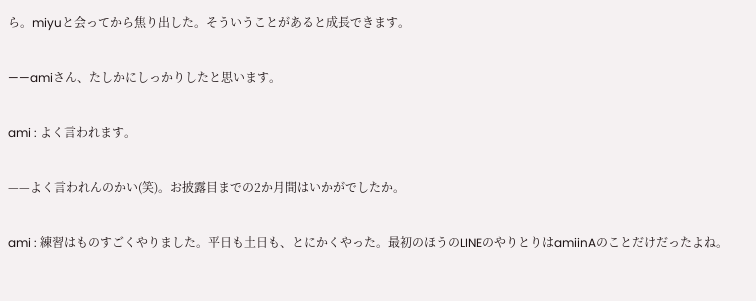ら。miyuと会ってから焦り出した。そういうことがあると成長できます。

——amiさん、たしかにしっかりしたと思います。

ami : よく言われます。

——よく言われんのかい(笑)。お披露目までの2か月間はいかがでしたか。

ami : 練習はものすごくやりました。平日も土日も、とにかくやった。最初のほうのLINEのやりとりはamiinAのことだけだったよね。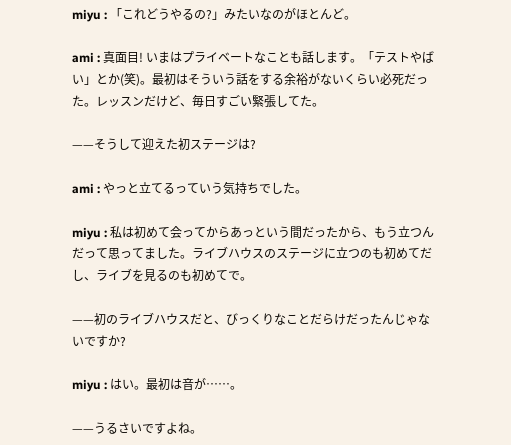miyu : 「これどうやるの?」みたいなのがほとんど。

ami : 真面目! いまはプライベートなことも話します。「テストやばい」とか(笑)。最初はそういう話をする余裕がないくらい必死だった。レッスンだけど、毎日すごい緊張してた。

——そうして迎えた初ステージは?

ami : やっと立てるっていう気持ちでした。

miyu : 私は初めて会ってからあっという間だったから、もう立つんだって思ってました。ライブハウスのステージに立つのも初めてだし、ライブを見るのも初めてで。

——初のライブハウスだと、びっくりなことだらけだったんじゃないですか?

miyu : はい。最初は音が……。

——うるさいですよね。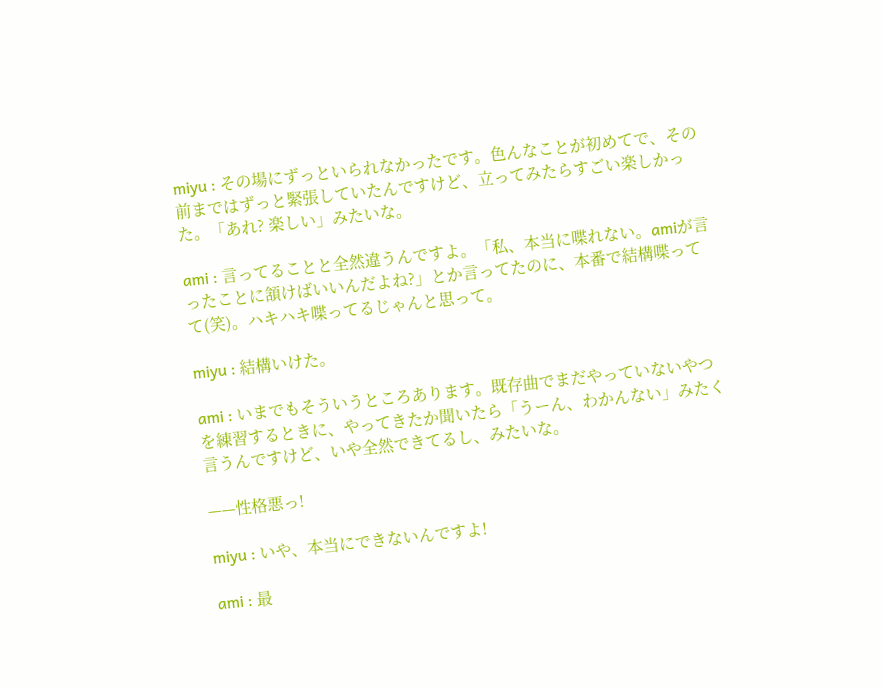miyu : その場にずっといられなかったです。色んなことが初めてで、その前まではずっと緊張していたんですけど、立ってみたらすごい楽しかった。「あれ? 楽しい」みたいな。

ami : 言ってることと全然違うんですよ。「私、本当に喋れない。amiが言ったことに頷けばいいんだよね?」とか言ってたのに、本番で結構喋ってて(笑)。ハキハキ喋ってるじゃんと思って。

miyu : 結構いけた。

ami : いまでもそういうところあります。既存曲でまだやっていないやつを練習するときに、やってきたか聞いたら「うーん、わかんない」みたく言うんですけど、いや全然できてるし、みたいな。

——性格悪っ!

miyu : いや、本当にできないんですよ!

ami : 最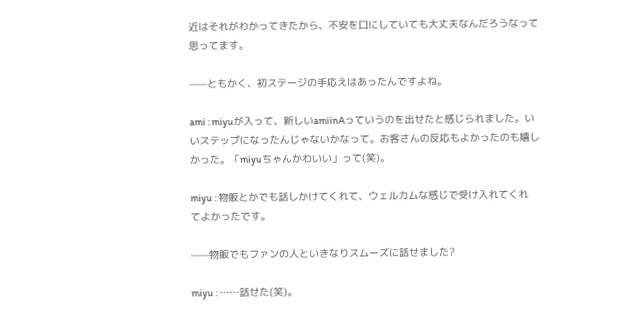近はそれがわかってきたから、不安を口にしていても大丈夫なんだろうなって思ってます。

——ともかく、初ステージの手応えはあったんですよね。

ami : miyuが入って、新しいamiinAっていうのを出せたと感じられました。いいステップになったんじゃないかなって。お客さんの反応もよかったのも嬉しかった。「miyuちゃんかわいい」って(笑)。

miyu : 物販とかでも話しかけてくれて、ウェルカムな感じで受け入れてくれてよかったです。

——物販でもファンの人といきなりスムーズに話せました?

miyu : ……話せた(笑)。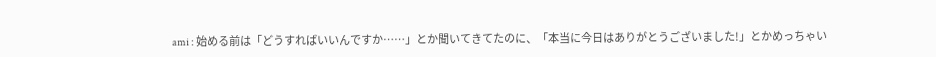ami : 始める前は「どうすればいいんですか……」とか聞いてきてたのに、「本当に今日はありがとうございました!」とかめっちゃい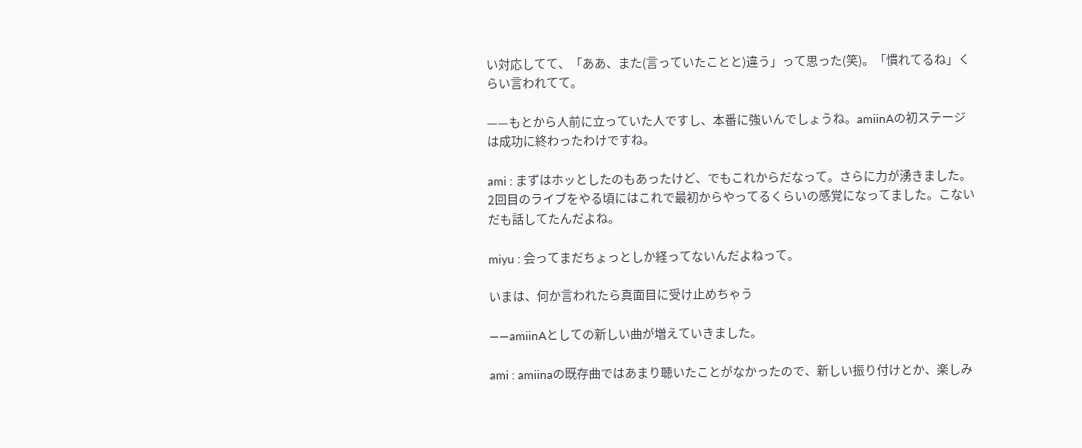い対応してて、「ああ、また(言っていたことと)違う」って思った(笑)。「慣れてるね」くらい言われてて。

——もとから人前に立っていた人ですし、本番に強いんでしょうね。amiinAの初ステージは成功に終わったわけですね。

ami : まずはホッとしたのもあったけど、でもこれからだなって。さらに力が湧きました。2回目のライブをやる頃にはこれで最初からやってるくらいの感覚になってました。こないだも話してたんだよね。

miyu : 会ってまだちょっとしか経ってないんだよねって。

いまは、何か言われたら真面目に受け止めちゃう

——amiinAとしての新しい曲が増えていきました。

ami : amiinaの既存曲ではあまり聴いたことがなかったので、新しい振り付けとか、楽しみ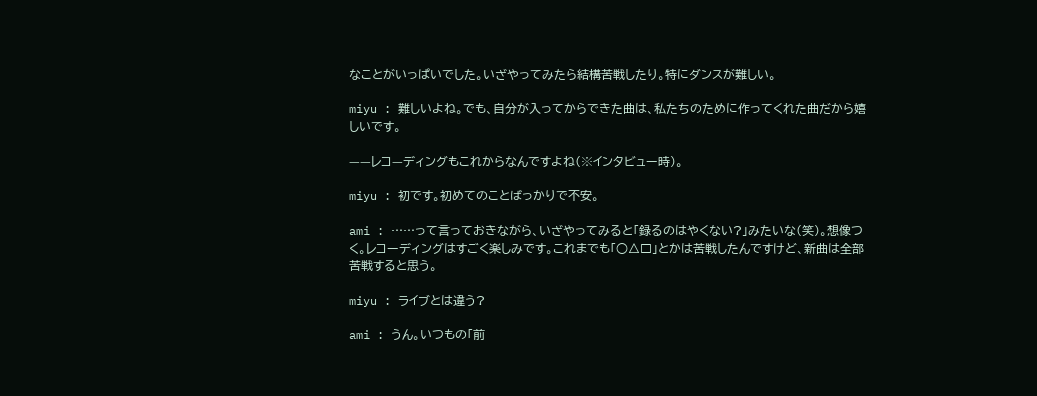なことがいっぱいでした。いざやってみたら結構苦戦したり。特にダンスが難しい。

miyu : 難しいよね。でも、自分が入ってからできた曲は、私たちのために作ってくれた曲だから嬉しいです。

——レコ—ディングもこれからなんですよね(※インタビュー時)。

miyu : 初です。初めてのことばっかりで不安。

ami : ……って言っておきながら、いざやってみると「録るのはやくない?」みたいな(笑)。想像つく。レコーディングはすごく楽しみです。これまでも「○△□」とかは苦戦したんですけど、新曲は全部苦戦すると思う。

miyu : ライブとは違う?

ami : うん。いつもの「前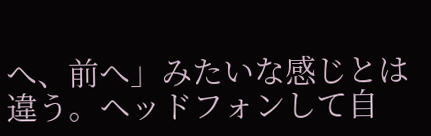へ、前へ」みたいな感じとは違う。ヘッドフォンして自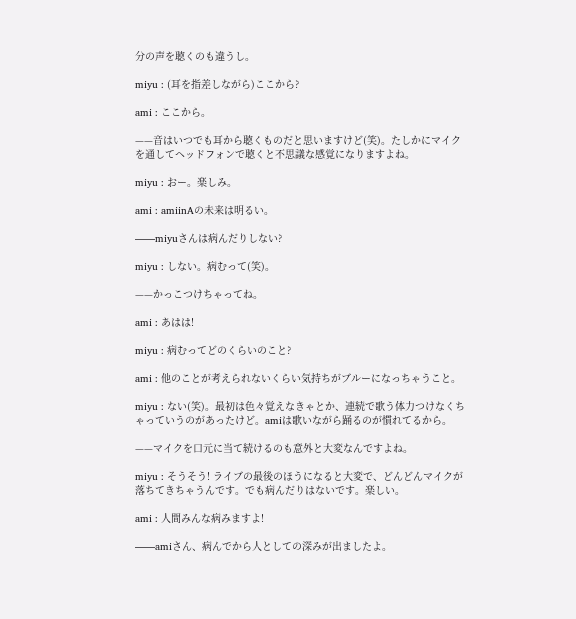分の声を聴くのも違うし。

miyu : (耳を指差しながら)ここから?

ami : ここから。

——音はいつでも耳から聴くものだと思いますけど(笑)。たしかにマイクを通してヘッドフォンで聴くと不思議な感覚になりますよね。

miyu : おー。楽しみ。

ami : amiinAの未来は明るい。

——miyuさんは病んだりしない?

miyu : しない。病むって(笑)。

——かっこつけちゃってね。

ami : あはは!

miyu : 病むってどのくらいのこと?

ami : 他のことが考えられないくらい気持ちがブルーになっちゃうこと。

miyu : ない(笑)。最初は色々覚えなきゃとか、連続で歌う体力つけなくちゃっていうのがあったけど。amiは歌いながら踊るのが慣れてるから。

——マイクを口元に当て続けるのも意外と大変なんですよね。

miyu : そうそう! ライブの最後のほうになると大変で、どんどんマイクが落ちてきちゃうんです。でも病んだりはないです。楽しい。

ami : 人間みんな病みますよ!

——amiさん、病んでから人としての深みが出ましたよ。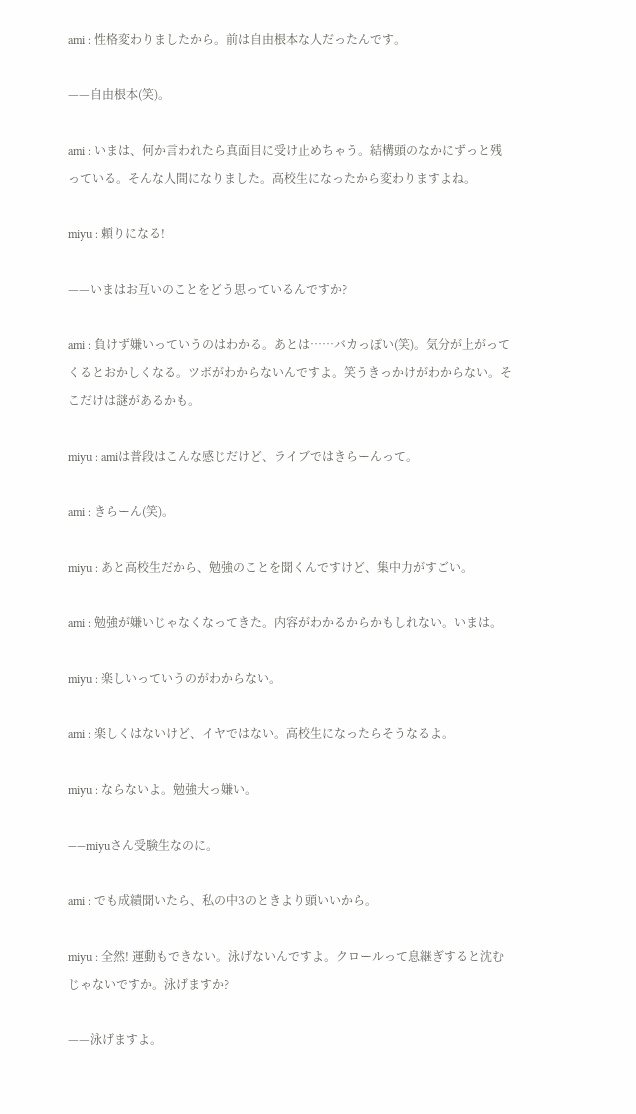ami : 性格変わりましたから。前は自由根本な人だったんです。

——自由根本(笑)。

ami : いまは、何か言われたら真面目に受け止めちゃう。結構頭のなかにずっと残っている。そんな人間になりました。高校生になったから変わりますよね。

miyu : 頼りになる!

——いまはお互いのことをどう思っているんですか?

ami : 負けず嫌いっていうのはわかる。あとは……バカっぽい(笑)。気分が上がってくるとおかしくなる。ツボがわからないんですよ。笑うきっかけがわからない。そこだけは謎があるかも。

miyu : amiは普段はこんな感じだけど、ライブではきらーんって。

ami : きらーん(笑)。

miyu : あと高校生だから、勉強のことを聞くんですけど、集中力がすごい。

ami : 勉強が嫌いじゃなくなってきた。内容がわかるからかもしれない。いまは。

miyu : 楽しいっていうのがわからない。

ami : 楽しくはないけど、イヤではない。高校生になったらそうなるよ。

miyu : ならないよ。勉強大っ嫌い。

——miyuさん受験生なのに。

ami : でも成績聞いたら、私の中3のときより頭いいから。

miyu : 全然! 運動もできない。泳げないんですよ。クロールって息継ぎすると沈むじゃないですか。泳げますか?

——泳げますよ。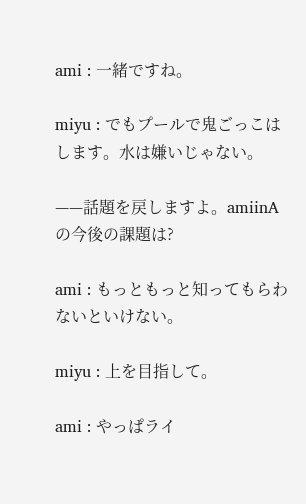ami : 一緒ですね。

miyu : でもプールで鬼ごっこはします。水は嫌いじゃない。

——話題を戻しますよ。amiinAの今後の課題は?

ami : もっともっと知ってもらわないといけない。

miyu : 上を目指して。

ami : やっぱライ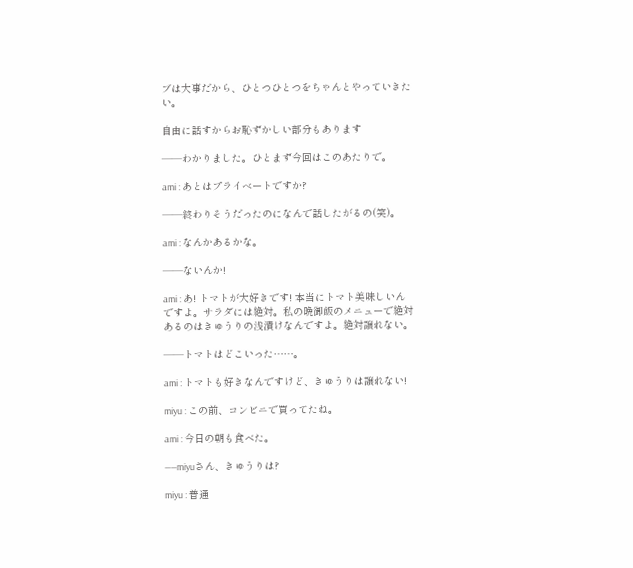ブは大事だから、ひとつひとつをちゃんとやっていきたい。

自由に話すからお恥ずかしい部分もあります

——わかりました。ひとまず今回はこのあたりで。

ami : あとはプライベートですか?

——終わりそうだったのになんで話したがるの(笑)。

ami : なんかあるかな。

——ないんか!

ami : あ! トマトが大好きです! 本当にトマト美味しいんですよ。サラダには絶対。私の晩御飯のメニューで絶対あるのはきゅうりの浅漬けなんですよ。絶対譲れない。

——トマトはどこいった……。

ami : トマトも好きなんですけど、きゅうりは譲れない!

miyu : この前、コンビニで買ってたね。

ami : 今日の朝も食べた。

——miyuさん、きゅうりは?

miyu : 普通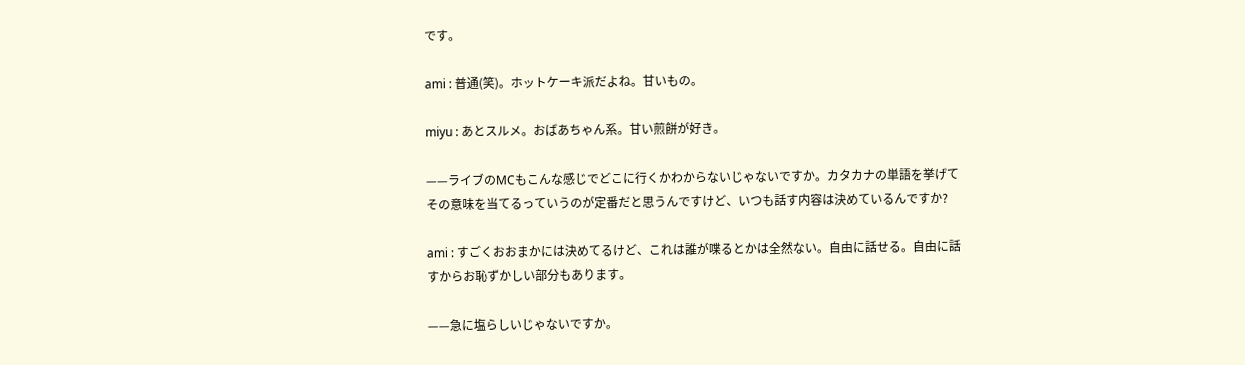です。

ami : 普通(笑)。ホットケーキ派だよね。甘いもの。

miyu : あとスルメ。おばあちゃん系。甘い煎餅が好き。

——ライブのMCもこんな感じでどこに行くかわからないじゃないですか。カタカナの単語を挙げてその意味を当てるっていうのが定番だと思うんですけど、いつも話す内容は決めているんですか?

ami : すごくおおまかには決めてるけど、これは誰が喋るとかは全然ない。自由に話せる。自由に話すからお恥ずかしい部分もあります。

——急に塩らしいじゃないですか。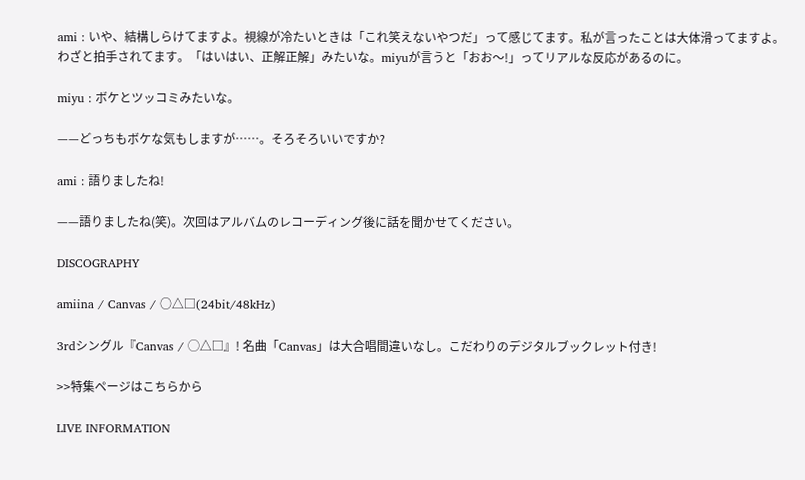ami : いや、結構しらけてますよ。視線が冷たいときは「これ笑えないやつだ」って感じてます。私が言ったことは大体滑ってますよ。わざと拍手されてます。「はいはい、正解正解」みたいな。miyuが言うと「おお〜!」ってリアルな反応があるのに。

miyu : ボケとツッコミみたいな。

——どっちもボケな気もしますが……。そろそろいいですか?

ami : 語りましたね!

——語りましたね(笑)。次回はアルバムのレコーディング後に話を聞かせてください。

DISCOGRAPHY

amiina / Canvas / ○△□(24bit/48kHz)

3rdシングル『Canvas / ◯△□』! 名曲「Canvas」は大合唱間違いなし。こだわりのデジタルブックレット付き!

>>特集ページはこちらから

LIVE INFORMATION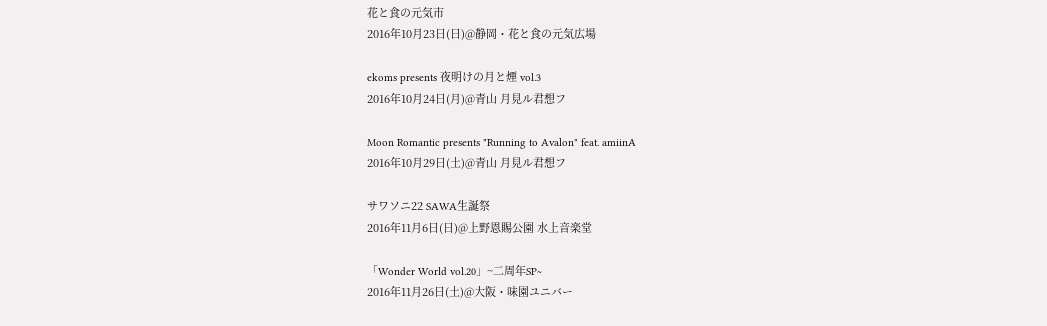花と食の元気市
2016年10月23日(日)@静岡・花と食の元気広場

ekoms presents 夜明けの月と煙 vol.3
2016年10月24日(月)@青山 月見ル君想フ

Moon Romantic presents "Running to Avalon" feat. amiinA
2016年10月29日(土)@青山 月見ル君想フ

サワソニ22 SAWA生誕祭
2016年11月6日(日)@上野恩賜公園 水上音楽堂

「Wonder World vol.20」~二周年SP~
2016年11月26日(土)@大阪・味園ユニバー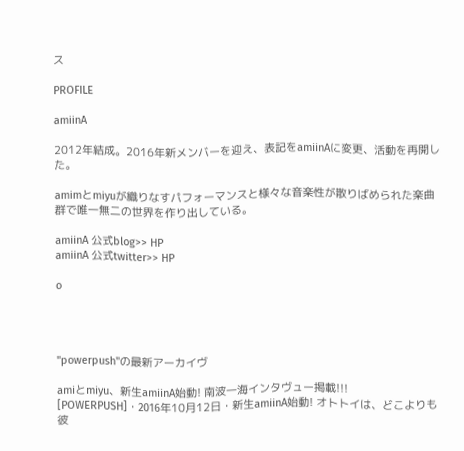ス

PROFILE

amiinA

2012年結成。2016年新メンバーを迎え、表記をamiinAに変更、活動を再開した。

amimとmiyuが織りなすパフォーマンスと様々な音楽性が散りばめられた楽曲群で唯一無二の世界を作り出している。

amiinA 公式blog>> HP
amiinA 公式twitter>> HP

o




"powerpush"の最新アーカイヴ

amiとmiyu、新生amiinA始動! 南波一海インタヴュー掲載!!!
[POWERPUSH]・2016年10月12日・新生amiinA始動! オトトイは、どこよりも彼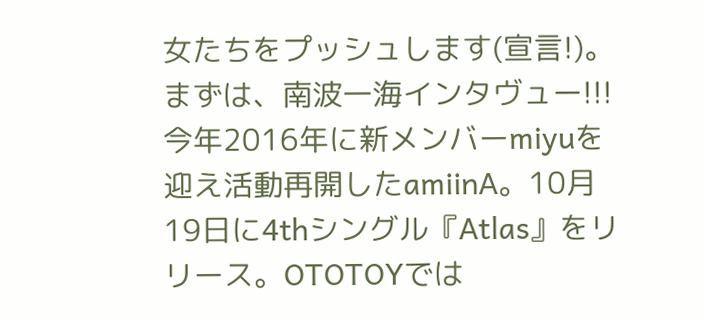女たちをプッシュします(宣言!)。まずは、南波一海インタヴュー!!! 今年2016年に新メンバーmiyuを迎え活動再開したamiinA。10月19日に4thシングル『Atlas』をリリース。OTOTOYでは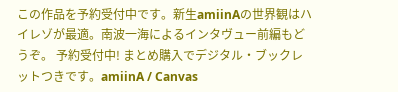この作品を予約受付中です。新生amiinAの世界観はハイレゾが最適。南波一海によるインタヴュー前編もどうぞ。 予約受付中! まとめ購入でデジタル・ブックレットつきです。amiinA / Canvas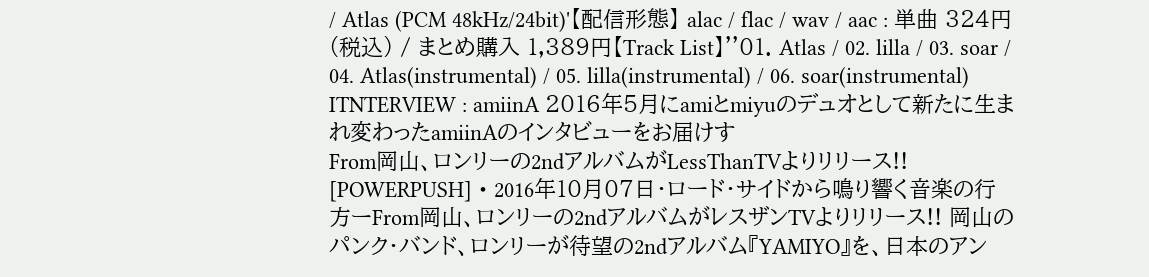/ Atlas (PCM 48kHz/24bit)'【配信形態】 alac / flac / wav / aac : 単曲 324円(税込) / まとめ購入 1,389円【Track List】''01. Atlas / 02. lilla / 03. soar / 04. Atlas(instrumental) / 05. lilla(instrumental) / 06. soar(instrumental) ITNTERVIEW : amiinA 2016年5月にamiとmiyuのデュオとして新たに生まれ変わったamiinAのインタビューをお届けす
From岡山、ロンリーの2ndアルバムがLessThanTVよりリリース!!
[POWERPUSH]・2016年10月07日・ロード・サイドから鳴り響く音楽の行方ーFrom岡山、ロンリーの2ndアルバムがレスザンTVよりリリース!! 岡山のパンク・バンド、ロンリーが待望の2ndアルバム『YAMIYO』を、日本のアン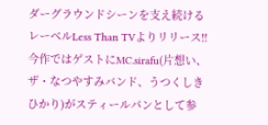ダーグラウンドシーンを支え続けるレーベルLess Than TVよりリリース!! 今作ではゲストにMC.sirafu(片想い、ザ・なつやすみバンド、うつくしきひかり)がスティールパンとして参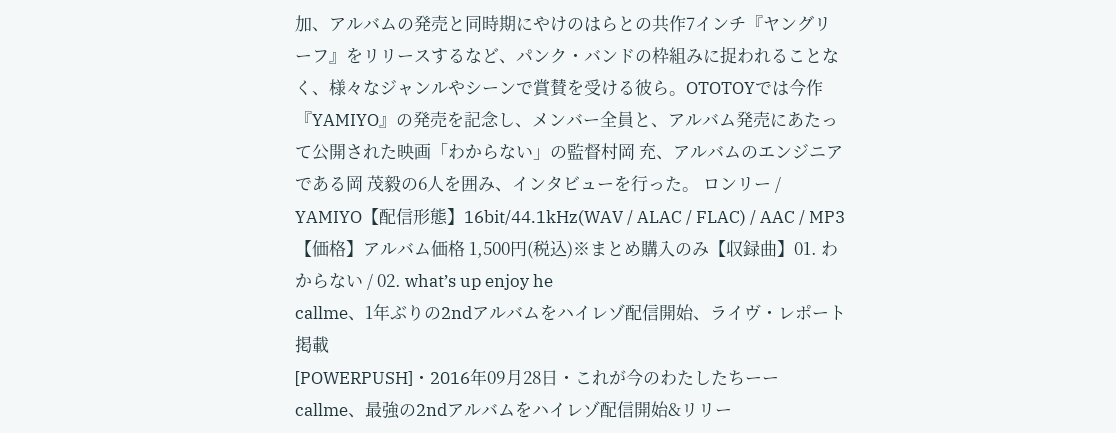加、アルバムの発売と同時期にやけのはらとの共作7インチ『ヤングリーフ』をリリースするなど、パンク・バンドの枠組みに捉われることなく、様々なジャンルやシーンで賞賛を受ける彼ら。OTOTOYでは今作『YAMIYO』の発売を記念し、メンバー全員と、アルバム発売にあたって公開された映画「わからない」の監督村岡 充、アルバムのエンジニアである岡 茂毅の6人を囲み、インタビューを行った。 ロンリー / YAMIYO【配信形態】16bit/44.1kHz(WAV / ALAC / FLAC) / AAC / MP3【価格】アルバム価格 1,500円(税込)※まとめ購入のみ【収録曲】01. わからない / 02. what’s up enjoy he
callme、1年ぶりの2ndアルバムをハイレゾ配信開始、ライヴ・レポート掲載
[POWERPUSH]・2016年09月28日・これが今のわたしたちーーcallme、最強の2ndアルバムをハイレゾ配信開始&リリー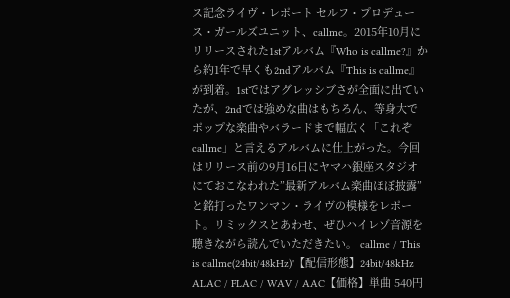ス記念ライヴ・レポート セルフ・プロデュース・ガールズユニット、callme。2015年10月にリリースされた1stアルバム『Who is callme?』から約1年で早くも2ndアルバム『This is callme』が到着。1stではアグレッシブさが全面に出ていたが、2ndでは強めな曲はもちろん、等身大でポップな楽曲やバラードまで幅広く「これぞcallme」と言えるアルバムに仕上がった。今回はリリース前の9月16日にヤマハ銀座スタジオにておこなわれた”最新アルバム楽曲ほぼ披露”と銘打ったワンマン・ライヴの模様をレポート。リミックスとあわせ、ぜひハイレゾ音源を聴きながら読んでいただきたい。 callme / This is callme(24bit/48kHz)'【配信形態】24bit/48kHz ALAC / FLAC / WAV / AAC【価格】単曲 540円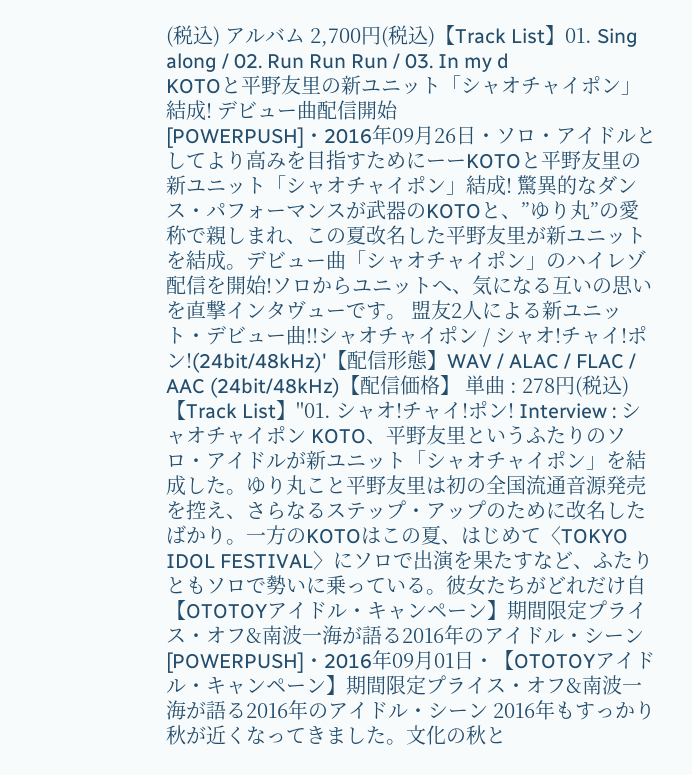(税込) アルバム 2,700円(税込)【Track List】01. Sing along / 02. Run Run Run / 03. In my d
KOTOと平野友里の新ユニット「シャオチャイポン」結成! デビュー曲配信開始
[POWERPUSH]・2016年09月26日・ソロ・アイドルとしてより高みを目指すためにーーKOTOと平野友里の新ユニット「シャオチャイポン」結成! 驚異的なダンス・パフォーマンスが武器のKOTOと、”ゆり丸”の愛称で親しまれ、この夏改名した平野友里が新ユニットを結成。デビュー曲「シャオチャイポン」のハイレゾ配信を開始!ソロからユニットへ、気になる互いの思いを直撃インタヴューです。 盟友2人による新ユニット・デビュー曲!!シャオチャイポン / シャオ!チャイ!ポン!(24bit/48kHz)'【配信形態】WAV / ALAC / FLAC / AAC (24bit/48kHz)【配信価格】 単曲 : 278円(税込)【Track List】''01. シャオ!チャイ!ポン! Interview : シャオチャイポン KOTO、平野友里というふたりのソロ・アイドルが新ユニット「シャオチャイポン」を結成した。ゆり丸こと平野友里は初の全国流通音源発売を控え、さらなるステップ・アップのために改名したばかり。一方のKOTOはこの夏、はじめて〈TOKYO IDOL FESTIVAL〉にソロで出演を果たすなど、ふたりともソロで勢いに乗っている。彼女たちがどれだけ自
【OTOTOYアイドル・キャンペーン】期間限定プライス・オフ&南波一海が語る2016年のアイドル・シーン
[POWERPUSH]・2016年09月01日・【OTOTOYアイドル・キャンペーン】期間限定プライス・オフ&南波一海が語る2016年のアイドル・シーン 2016年もすっかり秋が近くなってきました。文化の秋と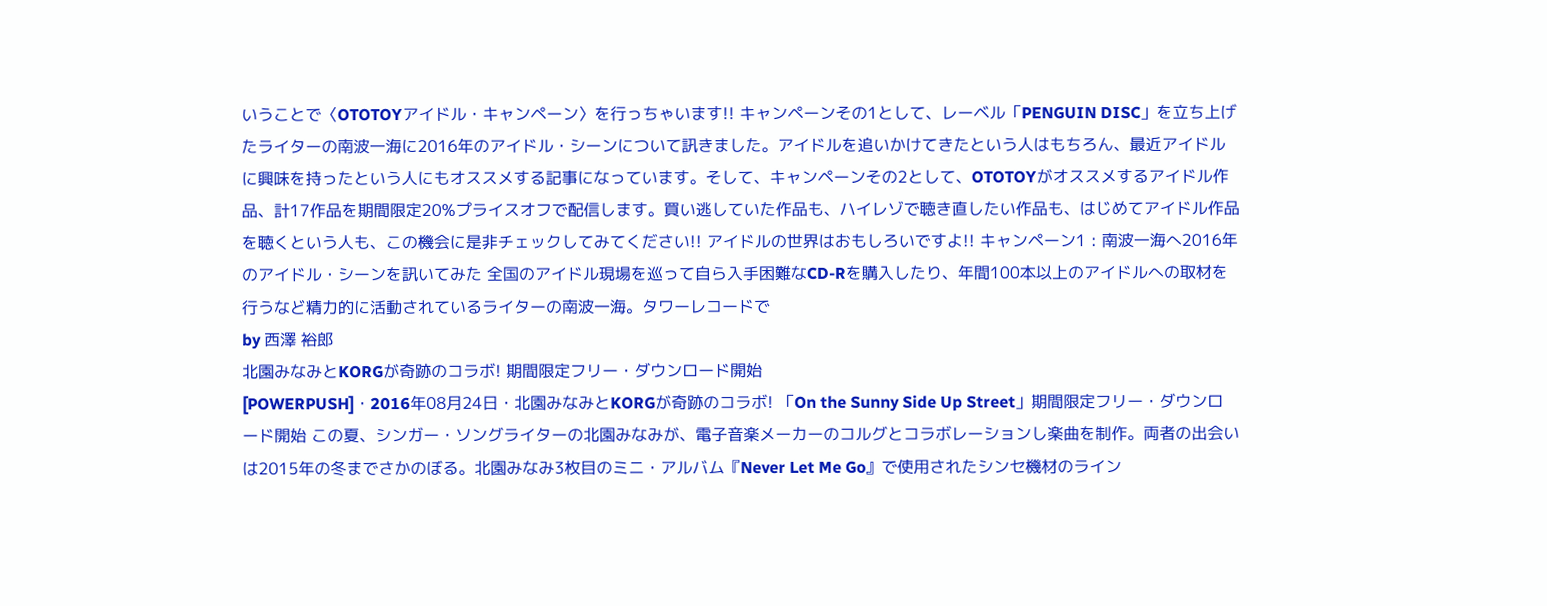いうことで〈OTOTOYアイドル・キャンペーン〉を行っちゃいます!! キャンペーンその1として、レーベル「PENGUIN DISC」を立ち上げたライターの南波一海に2016年のアイドル・シーンについて訊きました。アイドルを追いかけてきたという人はもちろん、最近アイドルに興味を持ったという人にもオススメする記事になっています。そして、キャンペーンその2として、OTOTOYがオススメするアイドル作品、計17作品を期間限定20%プライスオフで配信します。買い逃していた作品も、ハイレゾで聴き直したい作品も、はじめてアイドル作品を聴くという人も、この機会に是非チェックしてみてください!! アイドルの世界はおもしろいですよ!! キャンペーン1 : 南波一海へ2016年のアイドル・シーンを訊いてみた 全国のアイドル現場を巡って自ら入手困難なCD-Rを購入したり、年間100本以上のアイドルへの取材を行うなど精力的に活動されているライターの南波一海。タワーレコードで
by 西澤 裕郎
北園みなみとKORGが奇跡のコラボ! 期間限定フリー・ダウンロード開始
[POWERPUSH]・2016年08月24日・北園みなみとKORGが奇跡のコラボ! 「On the Sunny Side Up Street」期間限定フリー・ダウンロード開始 この夏、シンガー・ソングライターの北園みなみが、電子音楽メーカーのコルグとコラボレーションし楽曲を制作。両者の出会いは2015年の冬までさかのぼる。北園みなみ3枚目のミニ・アルバム『Never Let Me Go』で使用されたシンセ機材のライン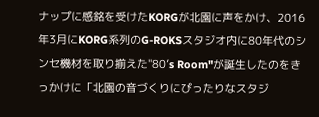ナップに感銘を受けたKORGが北園に声をかけ、2016年3月にKORG系列のG-ROKSスタジオ内に80年代のシンセ機材を取り揃えた"80’s Room"が誕生したのをきっかけに「北園の音づくりにぴったりなスタジ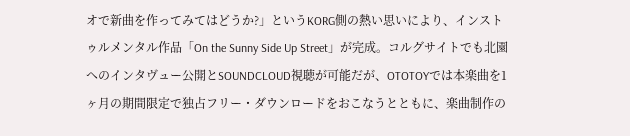オで新曲を作ってみてはどうか?」というKORG側の熱い思いにより、インストゥルメンタル作品「On the Sunny Side Up Street」が完成。コルグサイトでも北園へのインタヴュー公開とSOUNDCLOUD視聴が可能だが、OTOTOYでは本楽曲を1ヶ月の期間限定で独占フリー・ダウンロードをおこなうとともに、楽曲制作の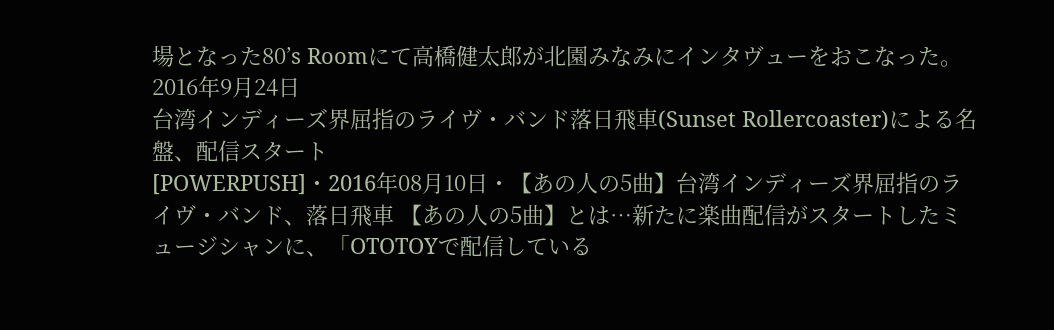場となった80’s Roomにて高橋健太郎が北園みなみにインタヴューをおこなった。 2016年9月24日
台湾インディーズ界屈指のライヴ・バンド落日飛車(Sunset Rollercoaster)による名盤、配信スタート
[POWERPUSH]・2016年08月10日・【あの人の5曲】台湾インディーズ界屈指のライヴ・バンド、落日飛車 【あの人の5曲】とは…新たに楽曲配信がスタートしたミュージシャンに、「OTOTOYで配信している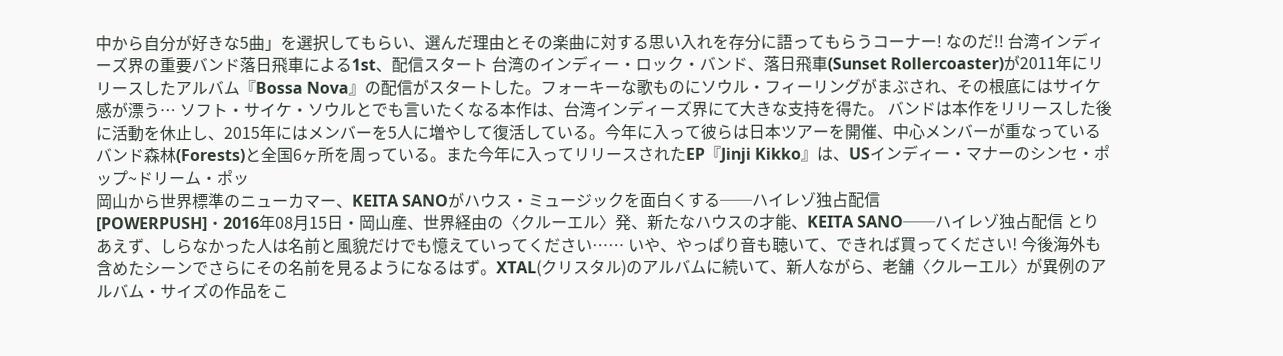中から自分が好きな5曲」を選択してもらい、選んだ理由とその楽曲に対する思い入れを存分に語ってもらうコーナー! なのだ!! 台湾インディーズ界の重要バンド落日飛車による1st、配信スタート 台湾のインディー・ロック・バンド、落日飛車(Sunset Rollercoaster)が2011年にリリースしたアルバム『Bossa Nova』の配信がスタートした。フォーキーな歌ものにソウル・フィーリングがまぶされ、その根底にはサイケ感が漂う… ソフト・サイケ・ソウルとでも言いたくなる本作は、台湾インディーズ界にて大きな支持を得た。 バンドは本作をリリースした後に活動を休止し、2015年にはメンバーを5人に増やして復活している。今年に入って彼らは日本ツアーを開催、中心メンバーが重なっているバンド森林(Forests)と全国6ヶ所を周っている。また今年に入ってリリースされたEP『Jinji Kikko』は、USインディー・マナーのシンセ・ポップ~ドリーム・ポッ
岡山から世界標準のニューカマー、KEITA SANOがハウス・ミュージックを面白くする──ハイレゾ独占配信
[POWERPUSH]・2016年08月15日・岡山産、世界経由の〈クルーエル〉発、新たなハウスの才能、KEITA SANO──ハイレゾ独占配信 とりあえず、しらなかった人は名前と風貌だけでも憶えていってください…… いや、やっぱり音も聴いて、できれば買ってください! 今後海外も含めたシーンでさらにその名前を見るようになるはず。XTAL(クリスタル)のアルバムに続いて、新人ながら、老舗〈クルーエル〉が異例のアルバム・サイズの作品をこ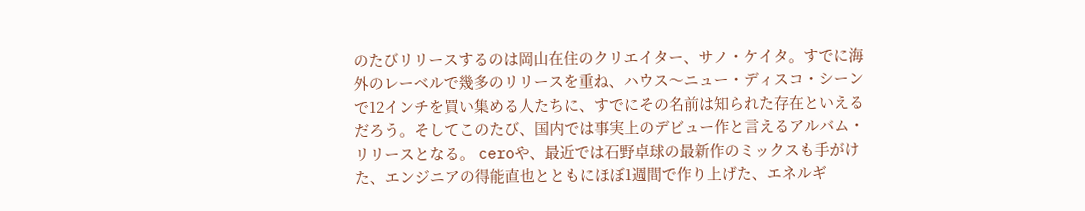のたびリリースするのは岡山在住のクリエイター、サノ・ケイタ。すでに海外のレーベルで幾多のリリースを重ね、ハウス〜ニュー・ディスコ・シーンで12インチを買い集める人たちに、すでにその名前は知られた存在といえるだろう。そしてこのたび、国内では事実上のデビュー作と言えるアルバム・リリースとなる。 ceroや、最近では石野卓球の最新作のミックスも手がけた、エンジニアの得能直也とともにほぼ1週間で作り上げた、エネルギ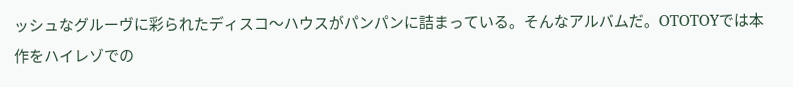ッシュなグルーヴに彩られたディスコ〜ハウスがパンパンに詰まっている。そんなアルバムだ。OTOTOYでは本作をハイレゾでの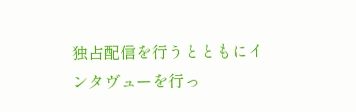独占配信を行うとともにインタヴューを行っ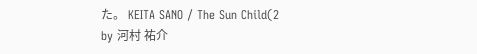た。 KEITA SANO / The Sun Child(2
by 河村 祐介